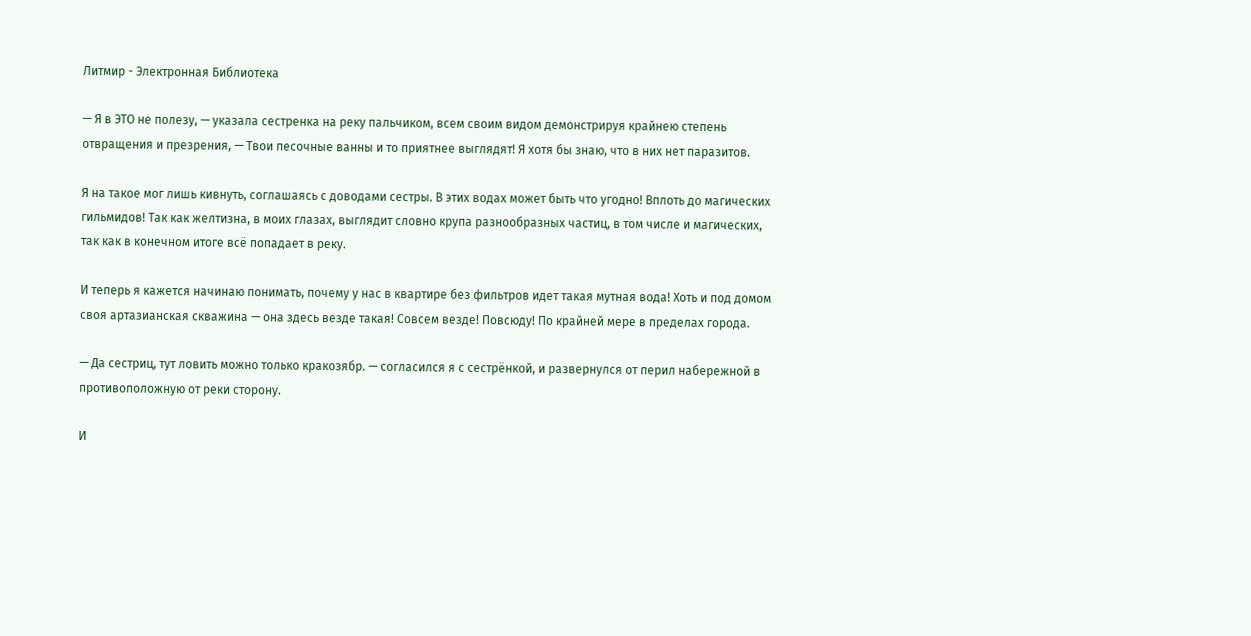Литмир - Электронная Библиотека

— Я в ЭТО не полезу, — указала сестренка на реку пальчиком, всем своим видом демонстрируя крайнею степень отвращения и презрения, — Твои песочные ванны и то приятнее выглядят! Я хотя бы знаю, что в них нет паразитов.

Я на такое мог лишь кивнуть, соглашаясь с доводами сестры. В этих водах может быть что угодно! Вплоть до магических гильмидов! Так как желтизна, в моих глазах, выглядит словно крупа разнообразных частиц, в том числе и магических, так как в конечном итоге всё попадает в реку.

И теперь я кажется начинаю понимать, почему у нас в квартире без фильтров идет такая мутная вода! Хоть и под домом своя артазианская скважина — она здесь везде такая! Совсем везде! Повсюду! По крайней мере в пределах города.

— Да сестриц, тут ловить можно только кракозябр. — согласился я с сестрёнкой, и развернулся от перил набережной в противоположную от реки сторону.

И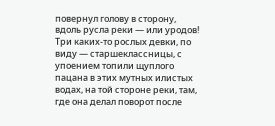повернул голову в сторону, вдоль русла реки — или уродов! Три каких-то рослых девки, по виду — старшеклассницы, с упоением топили щуплого пацана в этих мутных илистых водах, на той стороне реки, там, где она делал поворот после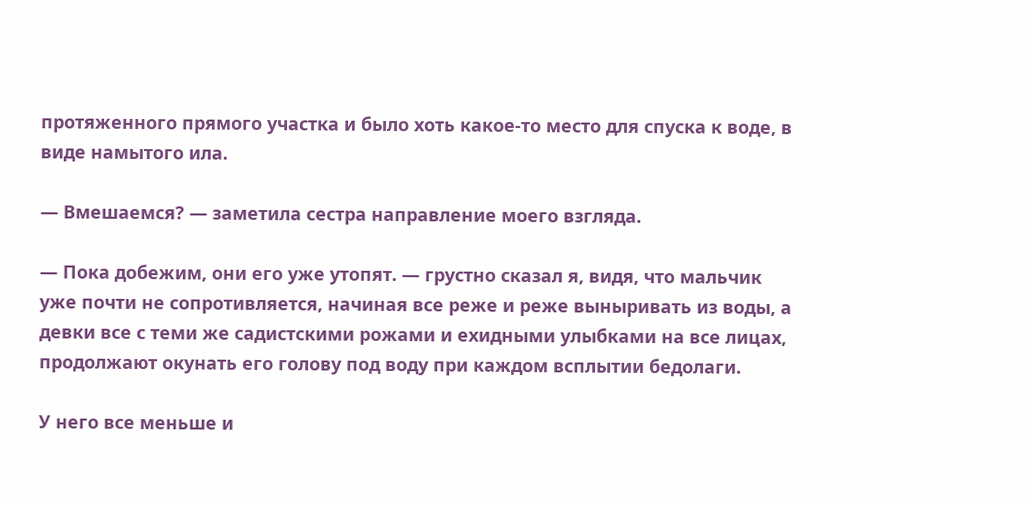протяженного прямого участка и было хоть какое-то место для спуска к воде, в виде намытого ила.

— Вмешаемся? — заметила сестра направление моего взгляда.

— Пока добежим, они его уже утопят. — грустно сказал я, видя, что мальчик уже почти не сопротивляется, начиная все реже и реже выныривать из воды, а девки все с теми же садистскими рожами и ехидными улыбками на все лицах, продолжают окунать его голову под воду при каждом всплытии бедолаги.

У него все меньше и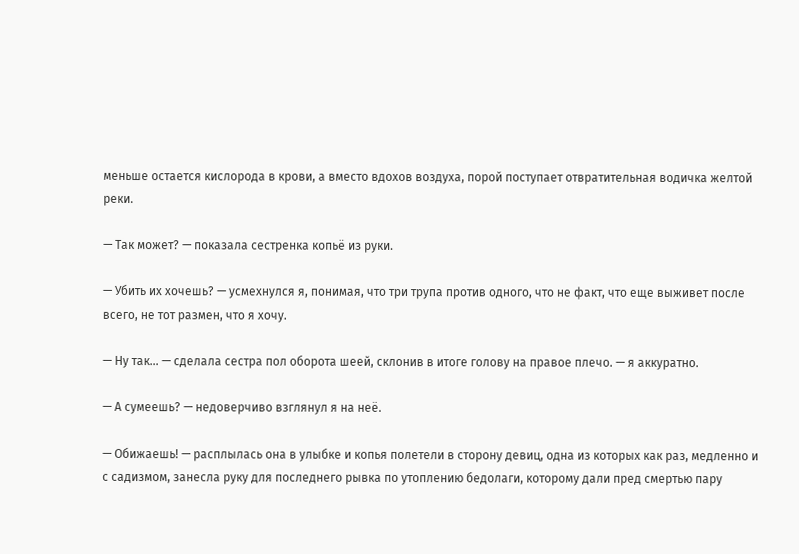меньше остается кислорода в крови, а вместо вдохов воздуха, порой поступает отвратительная водичка желтой реки.

— Так может? — показала сестренка копьё из руки.

— Убить их хочешь? — усмехнулся я, понимая, что три трупа против одного, что не факт, что еще выживет после всего, не тот размен, что я хочу.

— Ну так… — сделала сестра пол оборота шеей, склонив в итоге голову на правое плечо. — я аккуратно.

— А сумеешь? — недоверчиво взглянул я на неё.

— Обижаешь! — расплылась она в улыбке и копья полетели в сторону девиц, одна из которых как раз, медленно и с садизмом, занесла руку для последнего рывка по утоплению бедолаги, которому дали пред смертью пару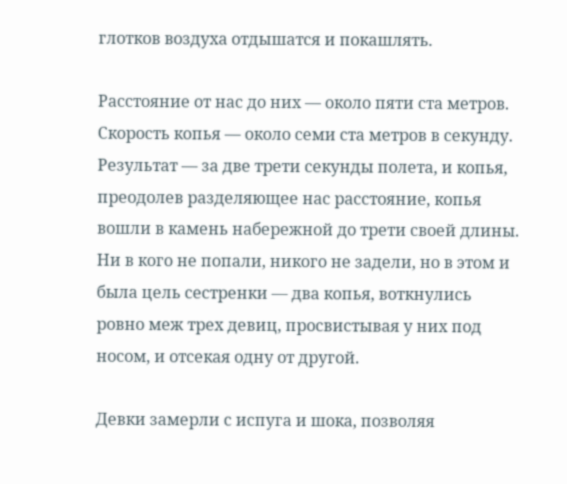глотков воздуха отдышатся и покашлять.

Расстояние от нас до них — около пяти ста метров. Скорость копья — около семи ста метров в секунду. Результат — за две трети секунды полета, и копья, преодолев разделяющее нас расстояние, копья вошли в камень набережной до трети своей длины. Ни в кого не попали, никого не задели, но в этом и была цель сестренки — два копья, воткнулись ровно меж трех девиц, просвистывая у них под носом, и отсекая одну от другой.

Девки замерли с испуга и шока, позволяя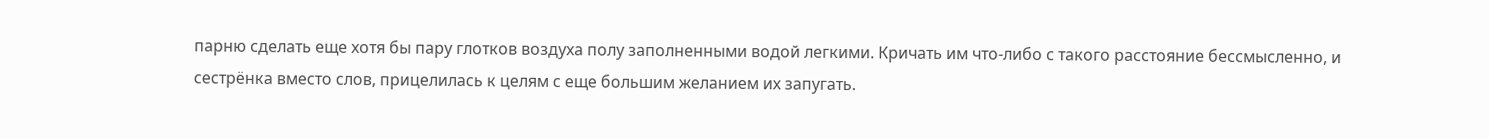парню сделать еще хотя бы пару глотков воздуха полу заполненными водой легкими. Кричать им что-либо с такого расстояние бессмысленно, и сестрёнка вместо слов, прицелилась к целям с еще большим желанием их запугать.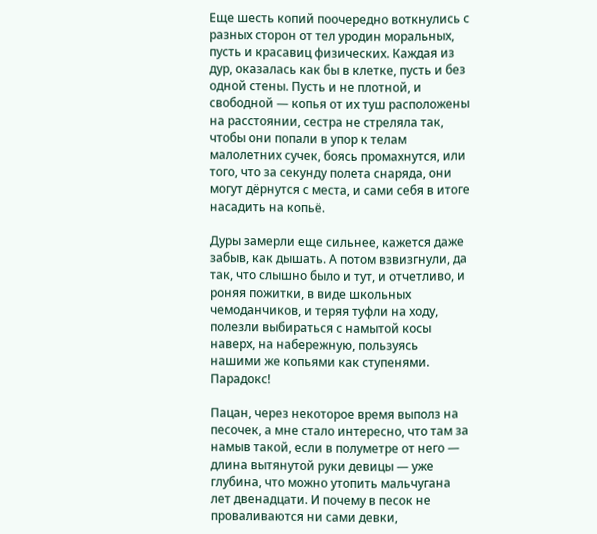Еще шесть копий поочередно воткнулись с разных сторон от тел уродин моральных, пусть и красавиц физических. Каждая из дур, оказалась как бы в клетке, пусть и без одной стены. Пусть и не плотной, и свободной — копья от их туш расположены на расстоянии, сестра не стреляла так, чтобы они попали в упор к телам малолетних сучек, боясь промахнутся, или того, что за секунду полета снаряда, они могут дёрнутся с места, и сами себя в итоге насадить на копьё.

Дуры замерли еще сильнее, кажется даже забыв, как дышать. А потом взвизгнули, да так, что слышно было и тут, и отчетливо, и роняя пожитки, в виде школьных чемоданчиков, и теряя туфли на ходу, полезли выбираться с намытой косы наверх, на набережную, пользуясь нашими же копьями как ступенями. Парадокс!

Пацан, через некоторое время выполз на песочек, а мне стало интересно, что там за намыв такой, если в полуметре от него — длина вытянутой руки девицы — уже глубина, что можно утопить мальчугана лет двенадцати. И почему в песок не проваливаются ни сами девки,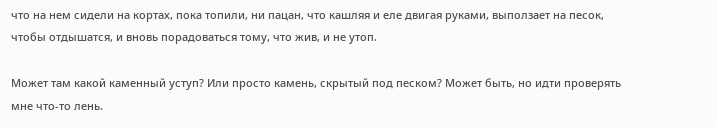что на нем сидели на кортах, пока топили, ни пацан, что кашляя и еле двигая руками, выползает на песок, чтобы отдышатся, и вновь порадоваться тому, что жив, и не утоп.

Может там какой каменный уступ? Или просто камень, скрытый под песком? Может быть, но идти проверять мне что-то лень.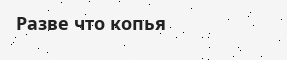Разве что копья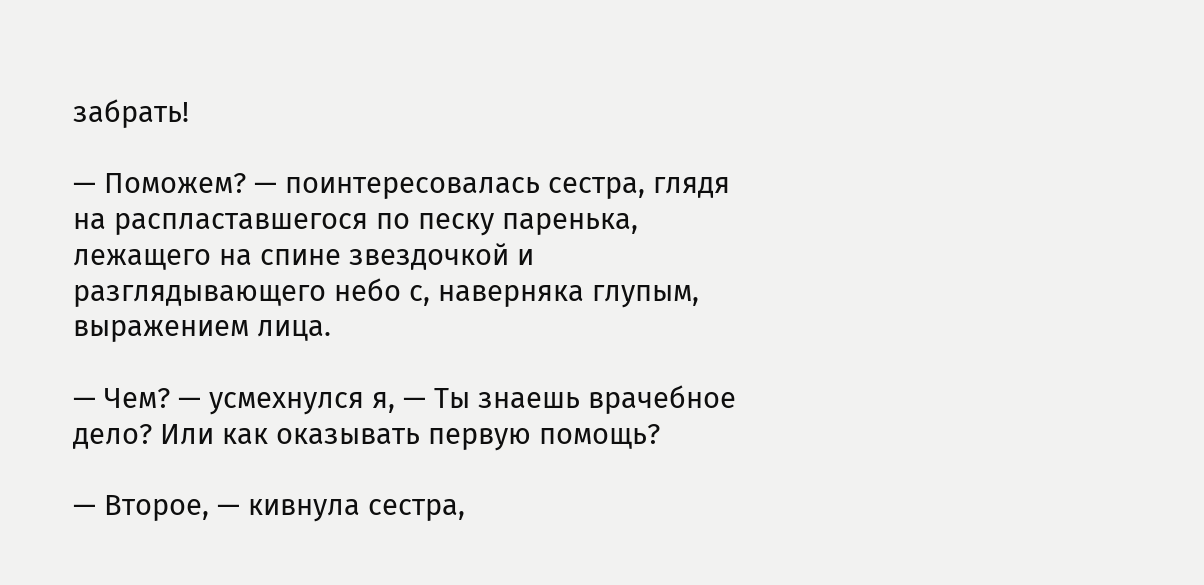забрать!

— Поможем? — поинтересовалась сестра, глядя на распластавшегося по песку паренька, лежащего на спине звездочкой и разглядывающего небо с, наверняка глупым, выражением лица.

— Чем? — усмехнулся я, — Ты знаешь врачебное дело? Или как оказывать первую помощь?

— Второе, — кивнула сестра,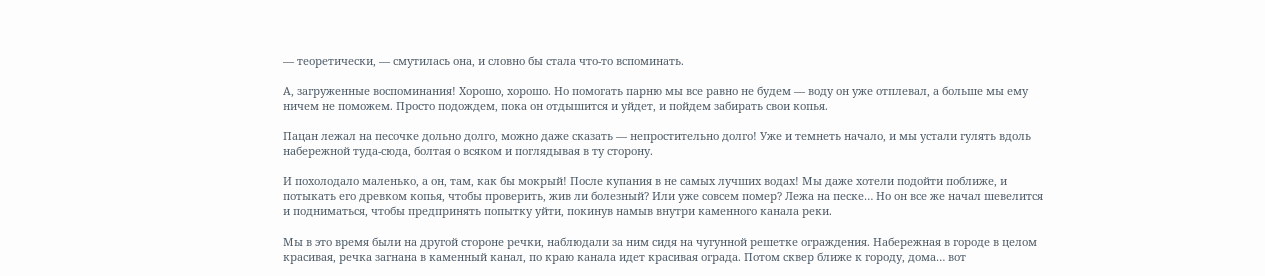— теоретически, — смутилась она, и словно бы стала что-то вспоминать.

А, загруженные воспоминания! Хорошо, хорошо. Но помогать парню мы все равно не будем — воду он уже отплевал, а больше мы ему ничем не поможем. Просто подождем, пока он отдышится и уйдет, и пойдем забирать свои копья.

Пацан лежал на песочке дольно долго, можно даже сказать — непростительно долго! Уже и темнеть начало, и мы устали гулять вдоль набережной туда-сюда, болтая о всяком и поглядывая в ту сторону.

И похолодало маленько, а он, там, как бы мокрый! После купания в не самых лучших водах! Мы даже хотели подойти поближе, и потыкать его древком копья, чтобы проверить, жив ли болезный? Или уже совсем помер? Лежа на песке… Но он все же начал шевелится и подниматься, чтобы предпринять попытку уйти, покинув намыв внутри каменного канала реки.

Мы в это время были на другой стороне речки, наблюдали за ним сидя на чугунной решетке ограждения. Набережная в городе в целом красивая, речка загнана в каменный канал, по краю канала идет красивая ограда. Потом сквер ближе к городу, дома… вот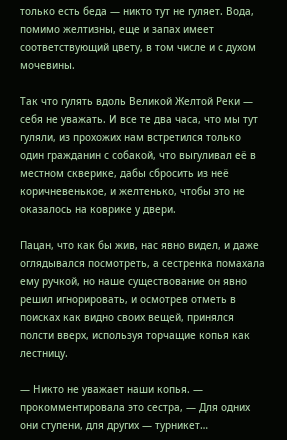только есть беда — никто тут не гуляет. Вода, помимо желтизны, еще и запах имеет соответствующий цвету, в том числе и с духом мочевины.

Так что гулять вдоль Великой Желтой Реки — себя не уважать. И все те два часа, что мы тут гуляли, из прохожих нам встретился только один гражданин с собакой, что выгуливал её в местном скверике, дабы сбросить из неё коричневенькое, и желтенько, чтобы это не оказалось на коврике у двери.

Пацан, что как бы жив, нас явно видел, и даже оглядывался посмотреть, а сестренка помахала ему ручкой, но наше существование он явно решил игнорировать, и осмотрев отметь в поисках как видно своих вещей, принялся полсти вверх, используя торчащие копья как лестницу.

— Никто не уважает наши копья. — прокомментировала это сестра, — Для одних они ступени, для других — турникет…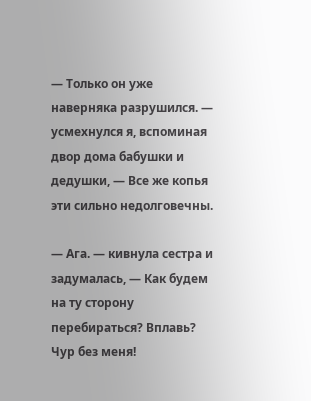— Только он уже наверняка разрушился. — усмехнулся я, вспоминая двор дома бабушки и дедушки, — Все же копья эти сильно недолговечны.

— Ага. — кивнула сестра и задумалась, — Как будем на ту сторону перебираться? Вплавь? Чур без меня!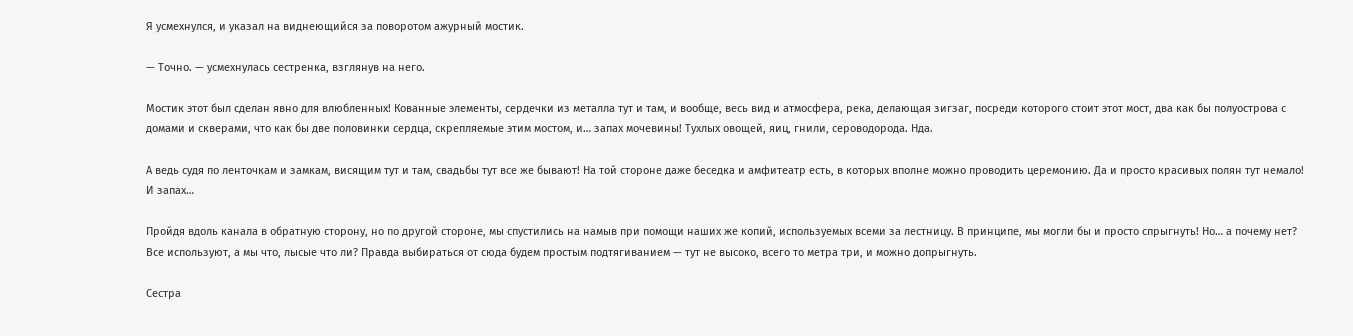Я усмехнулся, и указал на виднеющийся за поворотом ажурный мостик.

— Точно. — усмехнулась сестренка, взглянув на него.

Мостик этот был сделан явно для влюбленных! Кованные элементы, сердечки из металла тут и там, и вообще, весь вид и атмосфера, река, делающая зигзаг, посреди которого стоит этот мост, два как бы полуострова с домами и скверами, что как бы две половинки сердца, скрепляемые этим мостом, и… запах мочевины! Тухлых овощей, яиц, гнили, сероводорода. Нда.

А ведь судя по ленточкам и замкам, висящим тут и там, свадьбы тут все же бывают! На той стороне даже беседка и амфитеатр есть, в которых вполне можно проводить церемонию. Да и просто красивых полян тут немало! И запах…

Пройдя вдоль канала в обратную сторону, но по другой стороне, мы спустились на намыв при помощи наших же копий, используемых всеми за лестницу. В принципе, мы могли бы и просто спрыгнуть! Но… а почему нет? Все используют, а мы что, лысые что ли? Правда выбираться от сюда будем простым подтягиванием — тут не высоко, всего то метра три, и можно допрыгнуть.

Сестра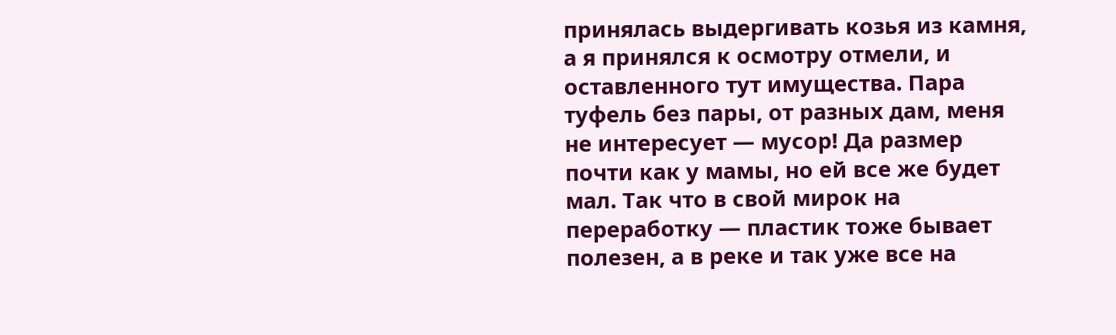принялась выдергивать козья из камня, а я принялся к осмотру отмели, и оставленного тут имущества. Пара туфель без пары, от разных дам, меня не интересует — мусор! Да размер почти как у мамы, но ей все же будет мал. Так что в свой мирок на переработку — пластик тоже бывает полезен, а в реке и так уже все на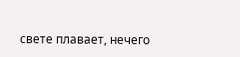свете плавает, нечего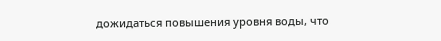дожидаться повышения уровня воды, что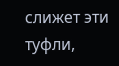слижет эти туфли,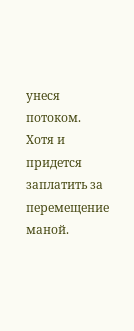унеся потоком. Хотя и придется заплатить за перемещение маной.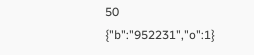50
{"b":"952231","o":1}